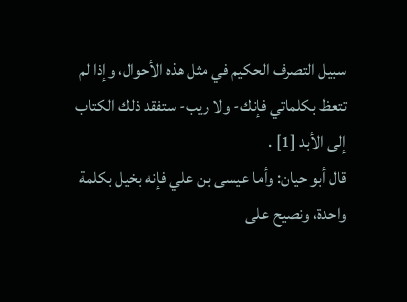سبيل التصرف الحكيم في مثل هذه الأحوال، وإذا لم تتعظ بكلماتي فإنك- ولا ريب- ستفقد ذلك الكتاب إلى الأبد [1] .
قال أبو حيان: وأما عيسى بن علي فإنه بخيل بكلمة واحدة، ونصيح على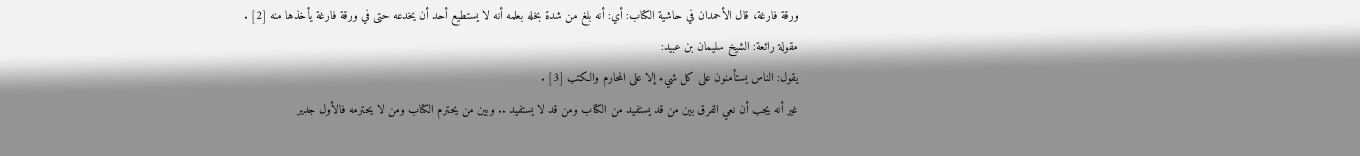ورقة فارغة، قال الأحمدان في حاشية الكتاب: أي: أنه بلغ من شدة بخله بعلمه أنه لا يستطيع أحد أن يخدعه حتى في ورقة فارغة يأخذها منه [2] .
مقولة رائعة: الشيخ سليمان بن عبيد:
يقول: الناس يستأمنون على كل شيء إلا على المحارم والكتب [3] .
غير أنه يجب أن نعي الفرق بين من قد يستفيد من الكتاب ومن قد لا يستفيد .. وبين من يحترم الكتاب ومن لا يحترمه فالأول جدير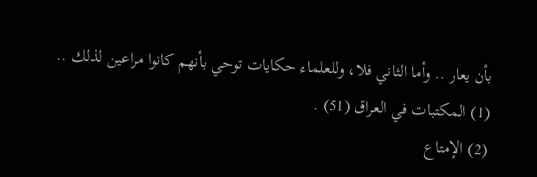بأن يعار .. وأما الثاني فلا، وللعلماء حكايات توحي بأنهم كانوا مراعين لذلك ..
(1) المكتبات في العراق (51) .
(2) الإمتاع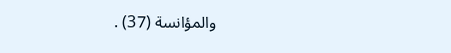والمؤانسة (37) .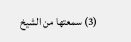(3) سمعتها من الشيخ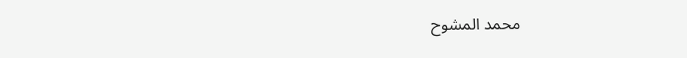محمد المشوح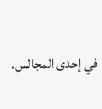في إحدى المجالس.